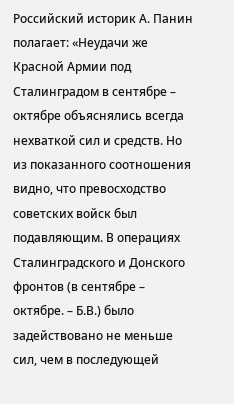Российский историк А. Панин полагает: «Неудачи же Красной Армии под Сталинградом в сентябре – октябре объяснялись всегда нехваткой сил и средств. Но из показанного соотношения видно, что превосходство советских войск был подавляющим. В операциях Сталинградского и Донского фронтов (в сентябре – октябре. – Б.В.) было задействовано не меньше сил, чем в последующей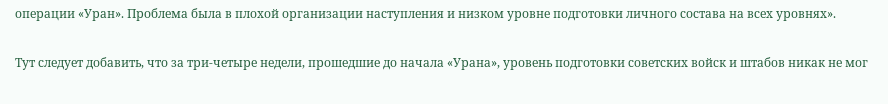операции «Уран». Проблема была в плохой организации наступления и низком уровне подготовки личного состава на всех уровнях».

Тут следует добавить, что за три-четыре недели, прошедшие до начала «Урана», уровень подготовки советских войск и штабов никак не мог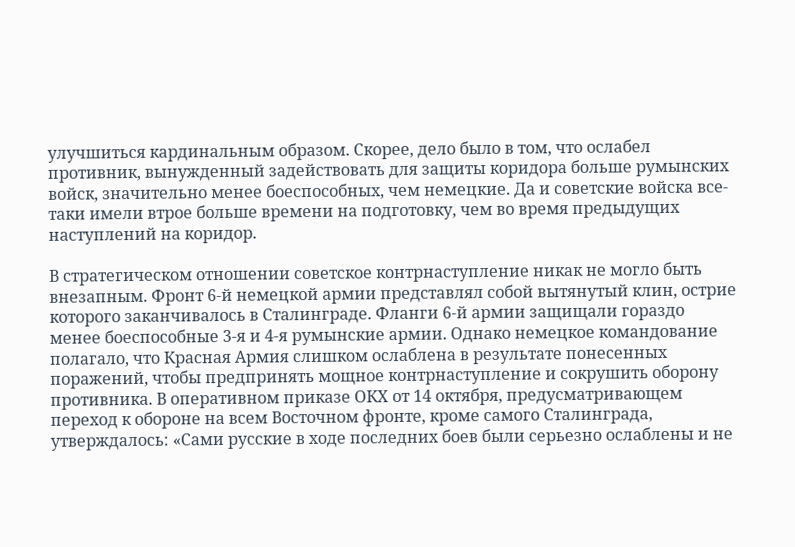улучшиться кардинальным образом. Скорее, дело было в том, что ослабел противник, вынужденный задействовать для защиты коридора больше румынских войск, значительно менее боеспособных, чем немецкие. Да и советские войска все-таки имели втрое больше времени на подготовку, чем во время предыдущих наступлений на коридор.

В стратегическом отношении советское контрнаступление никак не могло быть внезапным. Фронт 6-й немецкой армии представлял собой вытянутый клин, острие которого заканчивалось в Сталинграде. Фланги 6-й армии защищали гораздо менее боеспособные 3-я и 4-я румынские армии. Однако немецкое командование полагало, что Красная Армия слишком ослаблена в результате понесенных поражений, чтобы предпринять мощное контрнаступление и сокрушить оборону противника. В оперативном приказе ОКХ от 14 октября, предусматривающем переход к обороне на всем Восточном фронте, кроме самого Сталинграда, утверждалось: «Сами русские в ходе последних боев были серьезно ослаблены и не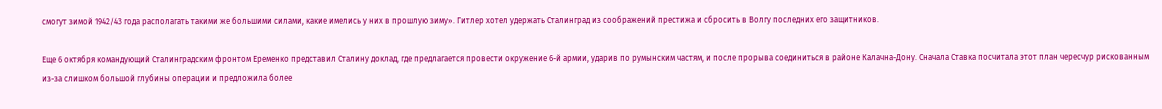смогут зимой 1942/43 года располагать такими же большими силами, какие имелись у них в прошлую зиму». Гитлер хотел удержать Сталинград из соображений престижа и сбросить в Волгу последних его защитников.

Еще 6 октября командующий Сталинградским фронтом Еременко представил Сталину доклад, где предлагается провести окружение 6-й армии, ударив по румынским частям, и после прорыва соединиться в районе Калачна-Дону. Сначала Ставка посчитала этот план чересчур рискованным из-за слишком большой глубины операции и предложила более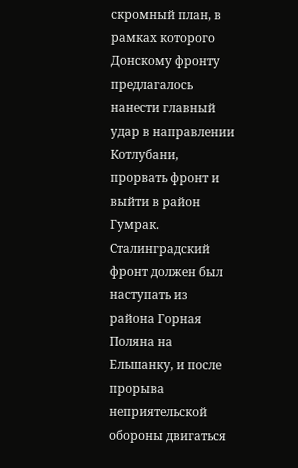скромный план, в рамках которого Донскому фронту предлагалось нанести главный удар в направлении Котлубани, прорвать фронт и выйти в район Гумрак. Сталинградский фронт должен был наступать из района Горная Поляна на Ельшанку, и после прорыва неприятельской обороны двигаться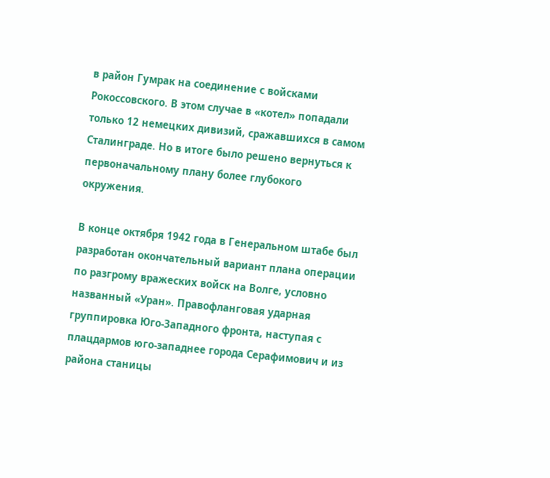в район Гумрак на соединение с войсками Рокоссовского. В этом случае в «котел» попадали только 12 немецких дивизий, сражавшихся в самом Сталинграде. Но в итоге было решено вернуться к первоначальному плану более глубокого окружения.

В конце октября 1942 года в Генеральном штабе был разработан окончательный вариант плана операции по разгрому вражеских войск на Волге, условно названный «Уран». Правофланговая ударная группировка Юго-Западного фронта, наступая с плацдармов юго-западнее города Серафимович и из района станицы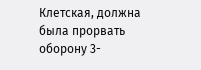Клетская, должна была прорвать оборону 3-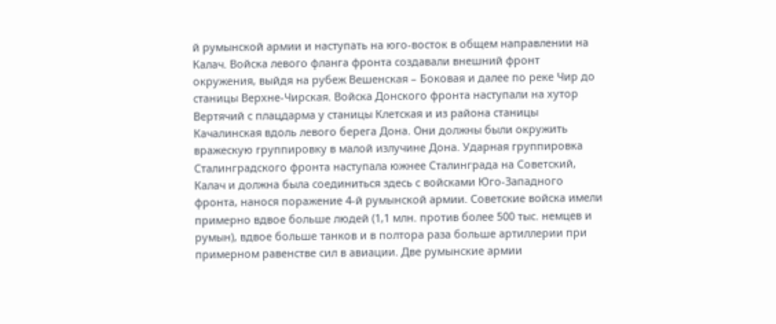й румынской армии и наступать на юго-восток в общем направлении на Калач. Войска левого фланга фронта создавали внешний фронт окружения, выйдя на рубеж Вешенская – Боковая и далее по реке Чир до станицы Верхне-Чирская. Войска Донского фронта наступали на хутор Вертячий с плацдарма у станицы Клетская и из района станицы Качалинская вдоль левого берега Дона. Они должны были окружить вражескую группировку в малой излучине Дона. Ударная группировка Сталинградского фронта наступала южнее Сталинграда на Советский, Калач и должна была соединиться здесь с войсками Юго-Западного фронта, нанося поражение 4-й румынской армии. Советские войска имели примерно вдвое больше людей (1,1 млн. против более 500 тыс. немцев и румын), вдвое больше танков и в полтора раза больше артиллерии при примерном равенстве сил в авиации. Две румынские армии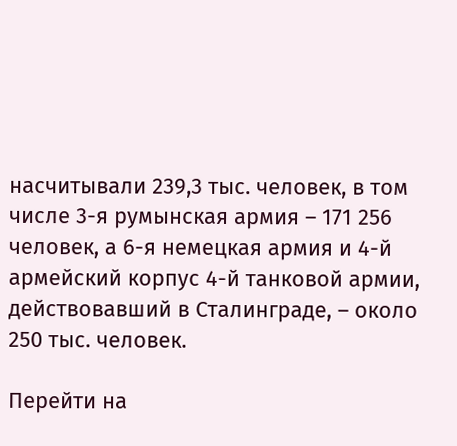насчитывали 239,3 тыс. человек, в том числе 3-я румынская армия – 171 256 человек, а 6-я немецкая армия и 4-й армейский корпус 4-й танковой армии, действовавший в Сталинграде, – около 250 тыс. человек.

Перейти на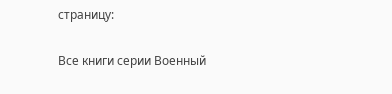страницу:

Все книги серии Военный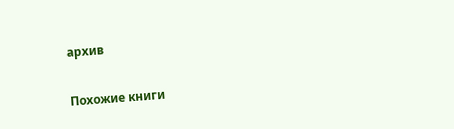архив

Похожие книги